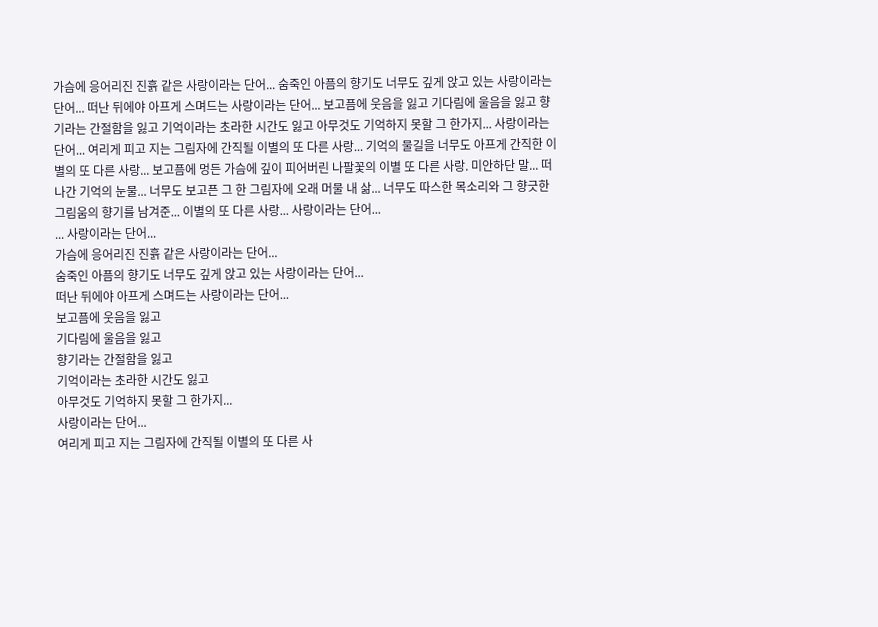가슴에 응어리진 진흙 같은 사랑이라는 단어... 숨죽인 아픔의 향기도 너무도 깊게 앉고 있는 사랑이라는 단어... 떠난 뒤에야 아프게 스며드는 사랑이라는 단어... 보고픔에 웃음을 잃고 기다림에 울음을 잃고 향기라는 간절함을 잃고 기억이라는 초라한 시간도 잃고 아무것도 기억하지 못할 그 한가지... 사랑이라는 단어... 여리게 피고 지는 그림자에 간직될 이별의 또 다른 사랑... 기억의 물길을 너무도 아프게 간직한 이별의 또 다른 사랑... 보고픔에 멍든 가슴에 깊이 피어버린 나팔꽃의 이별 또 다른 사랑. 미안하단 말... 떠나간 기억의 눈물... 너무도 보고픈 그 한 그림자에 오래 머물 내 삶... 너무도 따스한 목소리와 그 향긋한 그림움의 향기를 남겨준... 이별의 또 다른 사랑... 사랑이라는 단어...
... 사랑이라는 단어...
가슴에 응어리진 진흙 같은 사랑이라는 단어...
숨죽인 아픔의 향기도 너무도 깊게 앉고 있는 사랑이라는 단어...
떠난 뒤에야 아프게 스며드는 사랑이라는 단어...
보고픔에 웃음을 잃고
기다림에 울음을 잃고
향기라는 간절함을 잃고
기억이라는 초라한 시간도 잃고
아무것도 기억하지 못할 그 한가지...
사랑이라는 단어...
여리게 피고 지는 그림자에 간직될 이별의 또 다른 사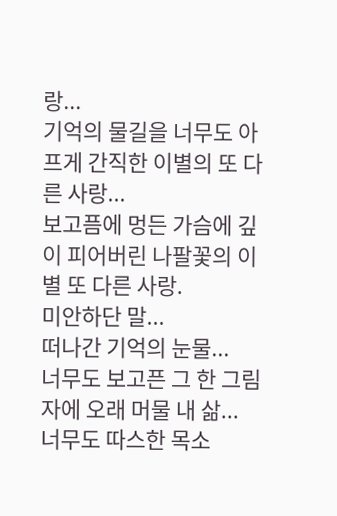랑...
기억의 물길을 너무도 아프게 간직한 이별의 또 다른 사랑...
보고픔에 멍든 가슴에 깊이 피어버린 나팔꽃의 이별 또 다른 사랑.
미안하단 말...
떠나간 기억의 눈물...
너무도 보고픈 그 한 그림자에 오래 머물 내 삶...
너무도 따스한 목소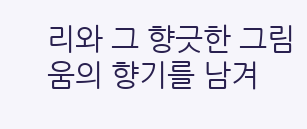리와 그 향긋한 그림움의 향기를 남겨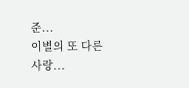준...
이별의 또 다른 사랑...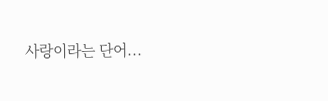사랑이라는 단어...